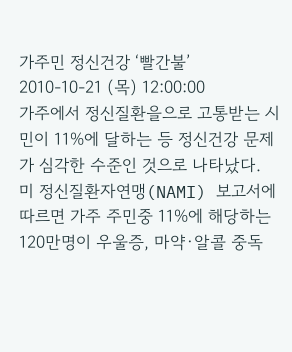가주민 정신건강 ‘빨간불’
2010-10-21 (목) 12:00:00
가주에서 정신질환을으로 고통받는 시민이 11%에 달하는 등 정신건강 문제가 심각한 수준인 것으로 나타났다.
미 정신질환자연맹(NAMI) 보고서에 따르면 가주 주민중 11%에 해당하는 120만명이 우울증, 마약·알콜 중독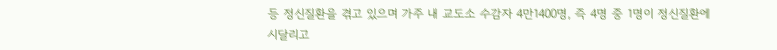등 정신질환을 겪고 있으며 가주 내 교도소 수감자 4만1400명, 즉 4명 중 1명이 정신질환에 시달리고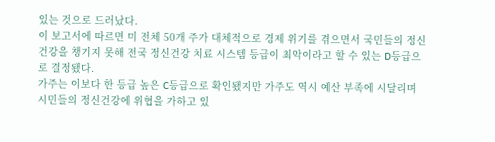있는 것으로 드러났다.
이 보고서에 따르면 미 전체 50개 주가 대체적으로 경제 위기를 겪으면서 국민들의 정신건강을 챙기지 못해 전국 정신건강 치료 시스템 등급이 최악이라고 할 수 있는 D등급으로 결정됐다.
가주는 이보다 한 등급 높은 C등급으로 확인됐지만 가주도 역시 예산 부족에 시달리며 시민들의 정신건강에 위협을 가하고 있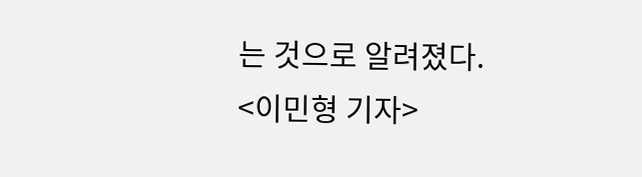는 것으로 알려졌다.
<이민형 기자>